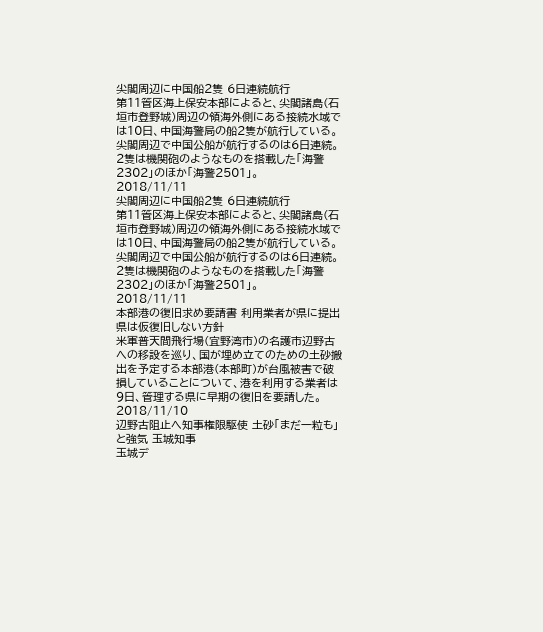尖閣周辺に中国船2隻 6日連続航行
第11管区海上保安本部によると、尖閣諸島(石垣市登野城)周辺の領海外側にある接続水域では10日、中国海警局の船2隻が航行している。尖閣周辺で中国公船が航行するのは6日連続。 2隻は機関砲のようなものを搭載した「海警2302」のほか「海警2501」。
2018/11/11
尖閣周辺に中国船2隻 6日連続航行
第11管区海上保安本部によると、尖閣諸島(石垣市登野城)周辺の領海外側にある接続水域では10日、中国海警局の船2隻が航行している。尖閣周辺で中国公船が航行するのは6日連続。 2隻は機関砲のようなものを搭載した「海警2302」のほか「海警2501」。
2018/11/11
本部港の復旧求め要請書 利用業者が県に提出 県は仮復旧しない方針
米軍普天間飛行場(宜野湾市)の名護市辺野古への移設を巡り、国が埋め立てのための土砂搬出を予定する本部港(本部町)が台風被害で破損していることについて、港を利用する業者は9日、管理する県に早期の復旧を要請した。
2018/11/10
辺野古阻止へ知事権限駆使 土砂「まだ一粒も」と強気 玉城知事
玉城デ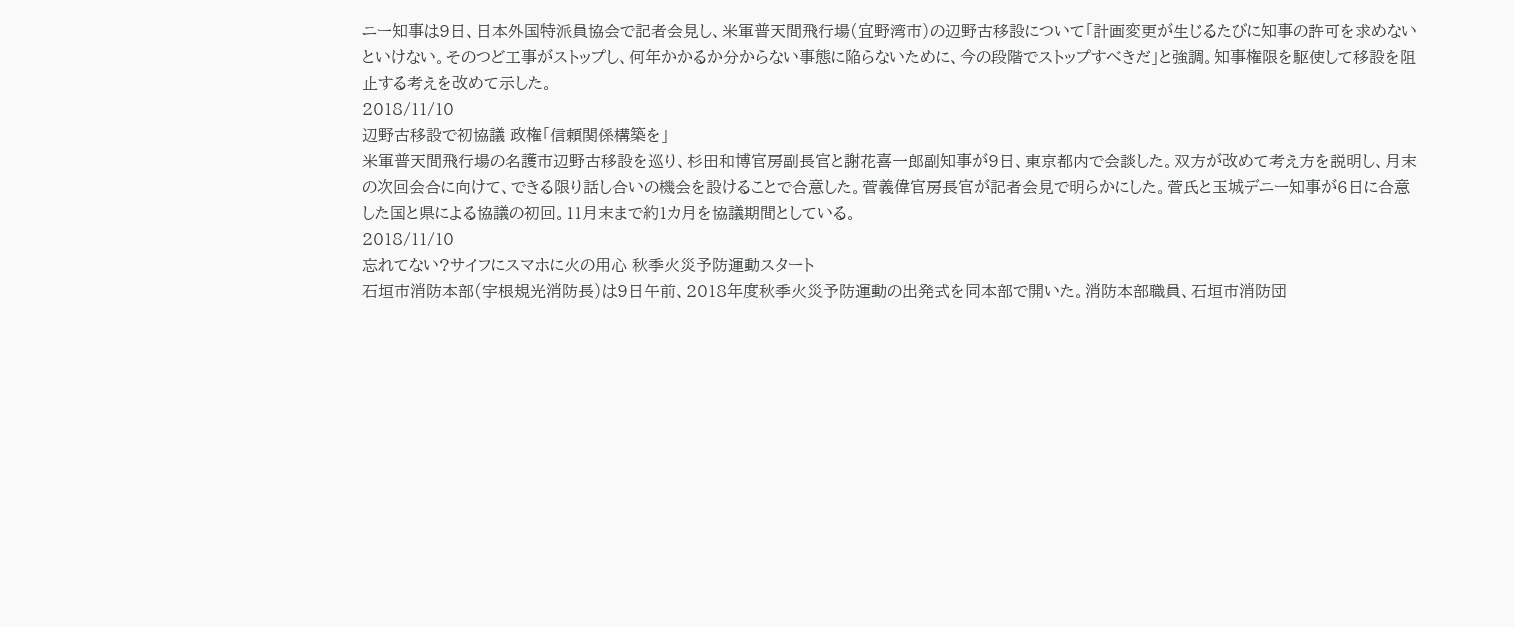ニー知事は9日、日本外国特派員協会で記者会見し、米軍普天間飛行場(宜野湾市)の辺野古移設について「計画変更が生じるたびに知事の許可を求めないといけない。そのつど工事がストップし、何年かかるか分からない事態に陥らないために、今の段階でストップすべきだ」と強調。知事権限を駆使して移設を阻止する考えを改めて示した。
2018/11/10
辺野古移設で初協議 政権「信頼関係構築を」
米軍普天間飛行場の名護市辺野古移設を巡り、杉田和博官房副長官と謝花喜一郎副知事が9日、東京都内で会談した。双方が改めて考え方を説明し、月末の次回会合に向けて、できる限り話し合いの機会を設けることで合意した。菅義偉官房長官が記者会見で明らかにした。菅氏と玉城デニー知事が6日に合意した国と県による協議の初回。11月末まで約1カ月を協議期間としている。
2018/11/10
忘れてない?サイフにスマホに火の用心 秋季火災予防運動スタート
石垣市消防本部(宇根規光消防長)は9日午前、2018年度秋季火災予防運動の出発式を同本部で開いた。消防本部職員、石垣市消防団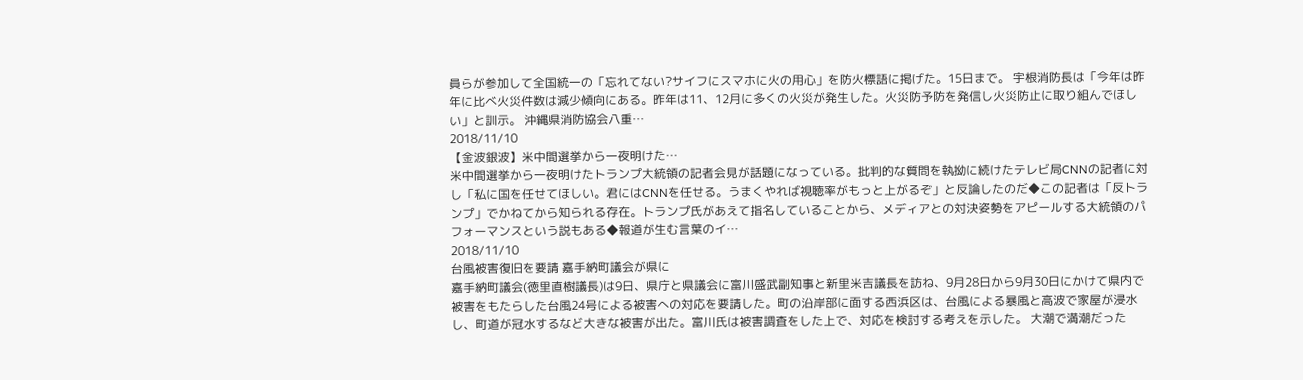員らが参加して全国統一の「忘れてない?サイフにスマホに火の用心」を防火標語に掲げた。15日まで。 宇根消防長は「今年は昨年に比べ火災件数は減少傾向にある。昨年は11、12月に多くの火災が発生した。火災防予防を発信し火災防止に取り組んでほしい」と訓示。 沖縄県消防協会八重…
2018/11/10
【金波銀波】米中間選挙から一夜明けた…
米中間選挙から一夜明けたトランプ大統領の記者会見が話題になっている。批判的な質問を執拗に続けたテレビ局CNNの記者に対し「私に国を任せてほしい。君にはCNNを任せる。うまくやれば視聴率がもっと上がるぞ」と反論したのだ◆この記者は「反トランプ」でかねてから知られる存在。トランプ氏があえて指名していることから、メディアとの対決姿勢をアピールする大統領のパフォーマンスという説もある◆報道が生む言葉のイ…
2018/11/10
台風被害復旧を要請 嘉手納町議会が県に
嘉手納町議会(徳里直樹議長)は9日、県庁と県議会に富川盛武副知事と新里米吉議長を訪ね、9月28日から9月30日にかけて県内で被害をもたらした台風24号による被害への対応を要請した。町の沿岸部に面する西浜区は、台風による暴風と高波で家屋が浸水し、町道が冠水するなど大きな被害が出た。富川氏は被害調査をした上で、対応を検討する考えを示した。 大潮で満潮だった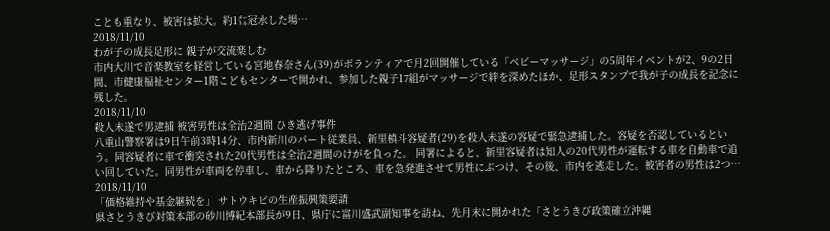ことも重なり、被害は拡大。約1㍍冠水した場…
2018/11/10
わが子の成長足形に 親子が交流楽しむ
市内大川で音楽教室を経営している宮地春奈さん(39)がボランティアで月2回開催している「ベビーマッサージ」の5周年イベントが2、9の2日間、市健康福祉センター1階こどもセンターで開かれ、参加した親子17組がマッサージで絆を深めたほか、足形スタンプで我が子の成長を記念に残した。
2018/11/10
殺人未遂で男逮捕 被害男性は全治2週間 ひき逃げ事件
八重山警察署は9日午前3時14分、市内新川のパート従業員、新里槙斗容疑者(29)を殺人未遂の容疑で緊急逮捕した。容疑を否認しているという。同容疑者に車で衝突された20代男性は全治2週間のけがを負った。 同署によると、新里容疑者は知人の20代男性が運転する車を自動車で追い回していた。同男性が車両を停車し、車から降りたところ、車を急発進させて男性にぶつけ、その後、市内を逃走した。被害者の男性は2つ…
2018/11/10
「価格維持や基金継続を」 サトウキビの生産振興策要請
県さとうきび対策本部の砂川博紀本部長が9日、県庁に富川盛武副知事を訪ね、先月末に開かれた「さとうきび政策確立沖縄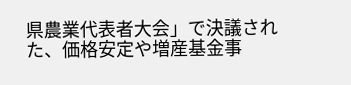県農業代表者大会」で決議された、価格安定や増産基金事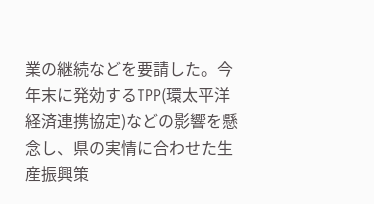業の継続などを要請した。今年末に発効するTPP(環太平洋経済連携協定)などの影響を懸念し、県の実情に合わせた生産振興策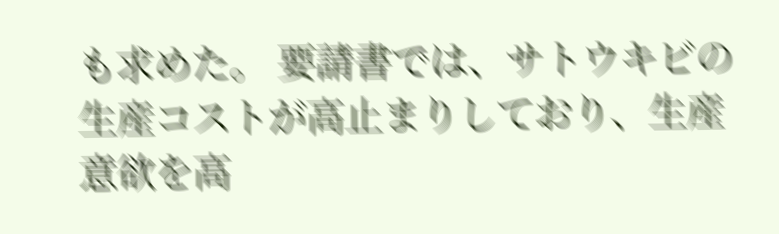も求めた。 要請書では、サトウキビの生産コストが高止まりしており、生産意欲を高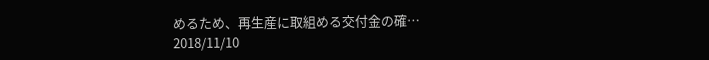めるため、再生産に取組める交付金の確…
2018/11/10